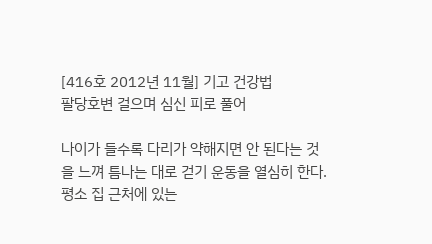[416호 2012년 11월] 기고 건강법
팔당호변 걸으며 심신 피로 풀어

나이가 들수록 다리가 약해지면 안 된다는 것을 느껴 틈나는 대로 걷기 운동을 열심히 한다. 평소 집 근처에 있는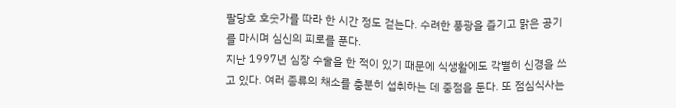팔당호 호숫가를 따라 한 시간 정도 걷는다. 수려한 풍광을 즐기고 맑은 공기를 마시며 심신의 피로를 푼다.
지난 1997년 심장 수술을 한 적이 있기 때문에 식생활에도 각별히 신경을 쓰고 있다. 여러 종류의 채소를 충분히 섭취하는 데 중점을 둔다. 또 점심식사는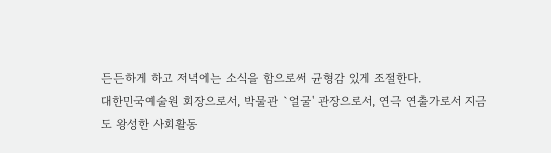든든하게 하고 저녁에는 소식을 함으로써 균형감 있게 조절한다.
대한민국예술원 회장으로서, 박물관 `얼굴' 관장으로서, 연극 연출가로서 지금도 왕성한 사회활동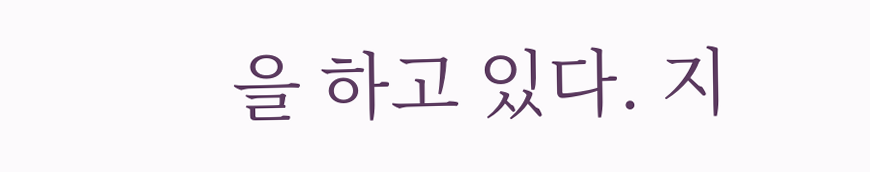을 하고 있다. 지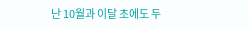난 10월과 이달 초에도 두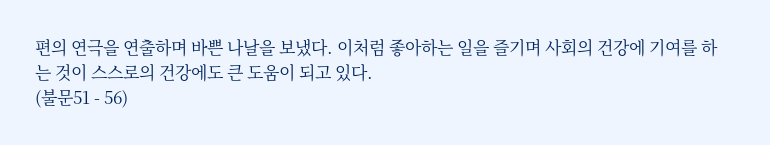편의 연극을 연출하며 바쁜 나날을 보냈다. 이처럼 좋아하는 일을 즐기며 사회의 건강에 기여를 하는 것이 스스로의 건강에도 큰 도움이 되고 있다.
(불문51 - 56)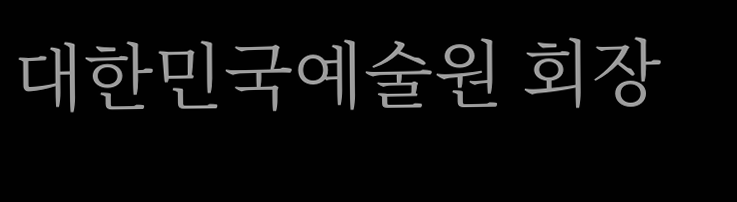대한민국예술원 회장